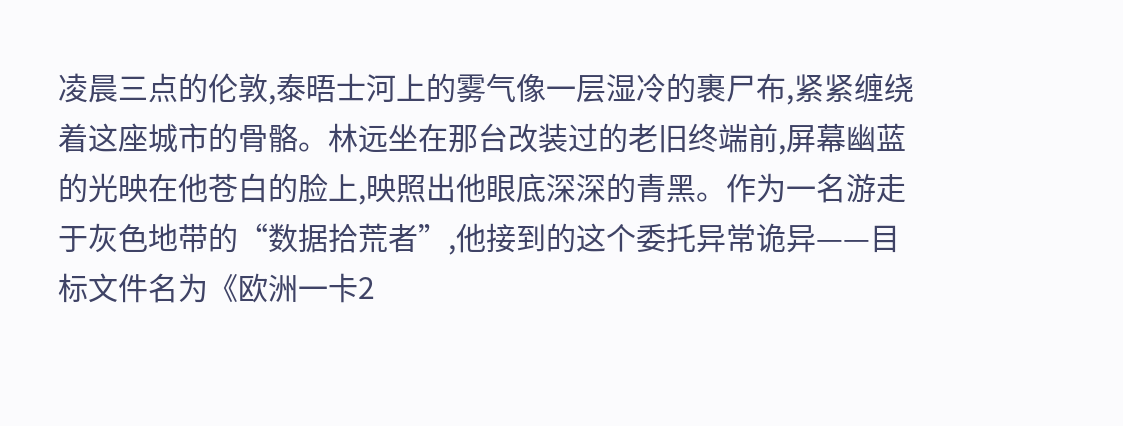凌晨三点的伦敦,泰晤士河上的雾气像一层湿冷的裹尸布,紧紧缠绕着这座城市的骨骼。林远坐在那台改装过的老旧终端前,屏幕幽蓝的光映在他苍白的脸上,映照出他眼底深深的青黑。作为一名游走于灰色地带的“数据拾荒者”,他接到的这个委托异常诡异——目标文件名为《欧洲一卡2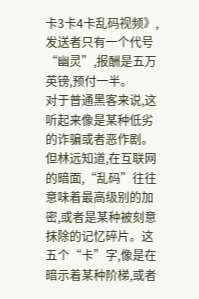卡3卡4卡乱码视频》,发送者只有一个代号“幽灵”,报酬是五万英镑,预付一半。
对于普通黑客来说,这听起来像是某种低劣的诈骗或者恶作剧。但林远知道,在互联网的暗面,“乱码”往往意味着最高级别的加密,或者是某种被刻意抹除的记忆碎片。这五个“卡”字,像是在暗示着某种阶梯,或者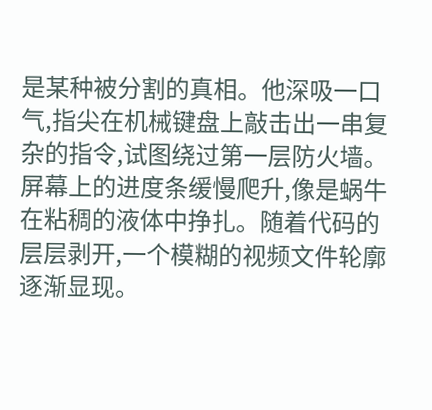是某种被分割的真相。他深吸一口气,指尖在机械键盘上敲击出一串复杂的指令,试图绕过第一层防火墙。
屏幕上的进度条缓慢爬升,像是蜗牛在粘稠的液体中挣扎。随着代码的层层剥开,一个模糊的视频文件轮廓逐渐显现。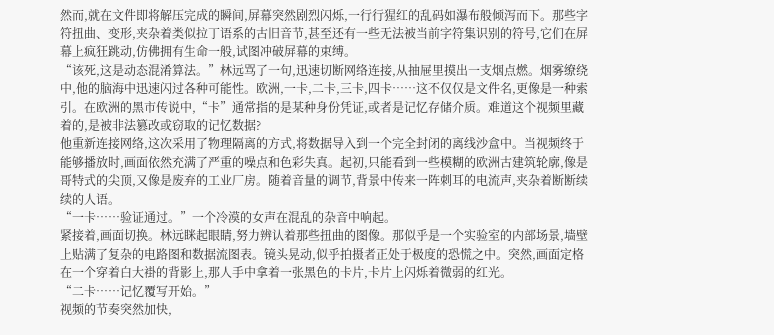然而,就在文件即将解压完成的瞬间,屏幕突然剧烈闪烁,一行行猩红的乱码如瀑布般倾泻而下。那些字符扭曲、变形,夹杂着类似拉丁语系的古旧音节,甚至还有一些无法被当前字符集识别的符号,它们在屏幕上疯狂跳动,仿佛拥有生命一般,试图冲破屏幕的束缚。
“该死,这是动态混淆算法。”林远骂了一句,迅速切断网络连接,从抽屉里摸出一支烟点燃。烟雾缭绕中,他的脑海中迅速闪过各种可能性。欧洲,一卡,二卡,三卡,四卡……这不仅仅是文件名,更像是一种索引。在欧洲的黑市传说中,“卡”通常指的是某种身份凭证,或者是记忆存储介质。难道这个视频里藏着的,是被非法篡改或窃取的记忆数据?
他重新连接网络,这次采用了物理隔离的方式,将数据导入到一个完全封闭的离线沙盒中。当视频终于能够播放时,画面依然充满了严重的噪点和色彩失真。起初,只能看到一些模糊的欧洲古建筑轮廓,像是哥特式的尖顶,又像是废弃的工业厂房。随着音量的调节,背景中传来一阵刺耳的电流声,夹杂着断断续续的人语。
“一卡……验证通过。”一个冷漠的女声在混乱的杂音中响起。
紧接着,画面切换。林远眯起眼睛,努力辨认着那些扭曲的图像。那似乎是一个实验室的内部场景,墙壁上贴满了复杂的电路图和数据流图表。镜头晃动,似乎拍摄者正处于极度的恐慌之中。突然,画面定格在一个穿着白大褂的背影上,那人手中拿着一张黑色的卡片,卡片上闪烁着微弱的红光。
“二卡……记忆覆写开始。”
视频的节奏突然加快,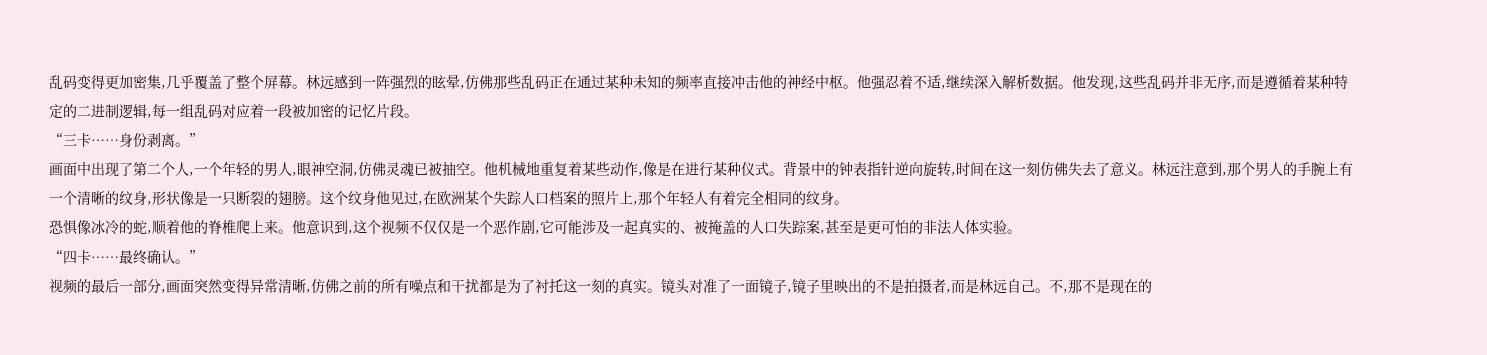乱码变得更加密集,几乎覆盖了整个屏幕。林远感到一阵强烈的眩晕,仿佛那些乱码正在通过某种未知的频率直接冲击他的神经中枢。他强忍着不适,继续深入解析数据。他发现,这些乱码并非无序,而是遵循着某种特定的二进制逻辑,每一组乱码对应着一段被加密的记忆片段。
“三卡……身份剥离。”
画面中出现了第二个人,一个年轻的男人,眼神空洞,仿佛灵魂已被抽空。他机械地重复着某些动作,像是在进行某种仪式。背景中的钟表指针逆向旋转,时间在这一刻仿佛失去了意义。林远注意到,那个男人的手腕上有一个清晰的纹身,形状像是一只断裂的翅膀。这个纹身他见过,在欧洲某个失踪人口档案的照片上,那个年轻人有着完全相同的纹身。
恐惧像冰冷的蛇,顺着他的脊椎爬上来。他意识到,这个视频不仅仅是一个恶作剧,它可能涉及一起真实的、被掩盖的人口失踪案,甚至是更可怕的非法人体实验。
“四卡……最终确认。”
视频的最后一部分,画面突然变得异常清晰,仿佛之前的所有噪点和干扰都是为了衬托这一刻的真实。镜头对准了一面镜子,镜子里映出的不是拍摄者,而是林远自己。不,那不是现在的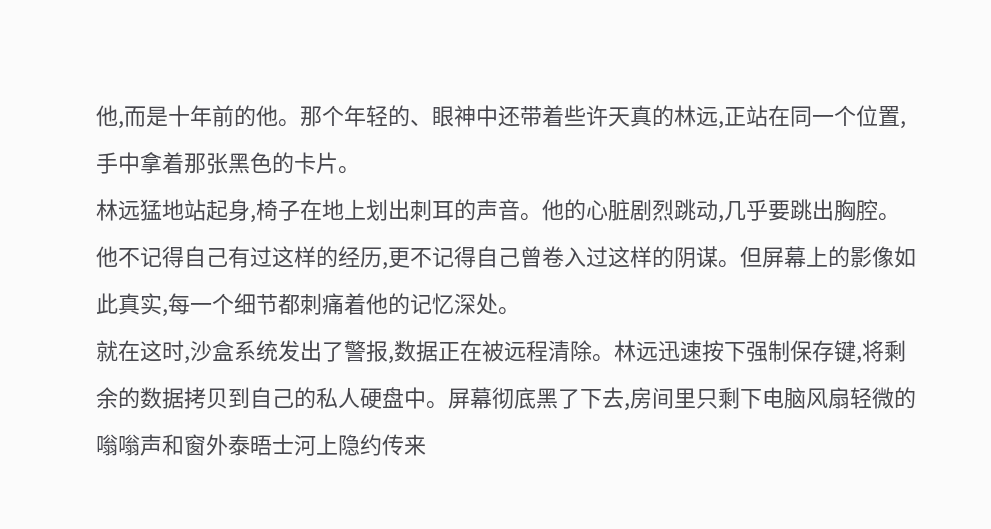他,而是十年前的他。那个年轻的、眼神中还带着些许天真的林远,正站在同一个位置,手中拿着那张黑色的卡片。
林远猛地站起身,椅子在地上划出刺耳的声音。他的心脏剧烈跳动,几乎要跳出胸腔。他不记得自己有过这样的经历,更不记得自己曾卷入过这样的阴谋。但屏幕上的影像如此真实,每一个细节都刺痛着他的记忆深处。
就在这时,沙盒系统发出了警报,数据正在被远程清除。林远迅速按下强制保存键,将剩余的数据拷贝到自己的私人硬盘中。屏幕彻底黑了下去,房间里只剩下电脑风扇轻微的嗡嗡声和窗外泰晤士河上隐约传来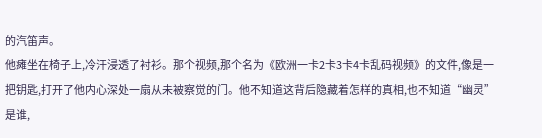的汽笛声。
他瘫坐在椅子上,冷汗浸透了衬衫。那个视频,那个名为《欧洲一卡2卡3卡4卡乱码视频》的文件,像是一把钥匙,打开了他内心深处一扇从未被察觉的门。他不知道这背后隐藏着怎样的真相,也不知道“幽灵”是谁,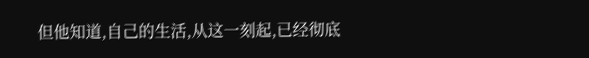但他知道,自己的生活,从这一刻起,已经彻底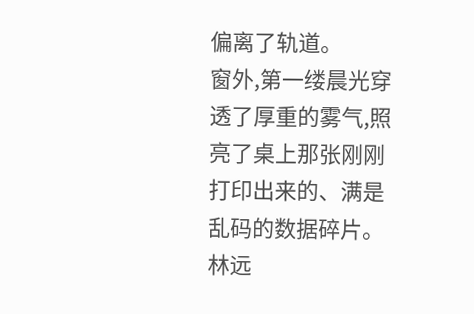偏离了轨道。
窗外,第一缕晨光穿透了厚重的雾气,照亮了桌上那张刚刚打印出来的、满是乱码的数据碎片。林远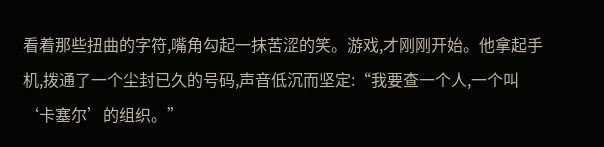看着那些扭曲的字符,嘴角勾起一抹苦涩的笑。游戏,才刚刚开始。他拿起手机,拨通了一个尘封已久的号码,声音低沉而坚定:“我要查一个人,一个叫‘卡塞尔’的组织。”